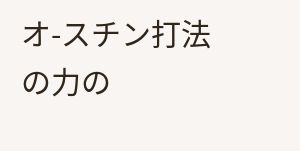オ-スチン打法の力の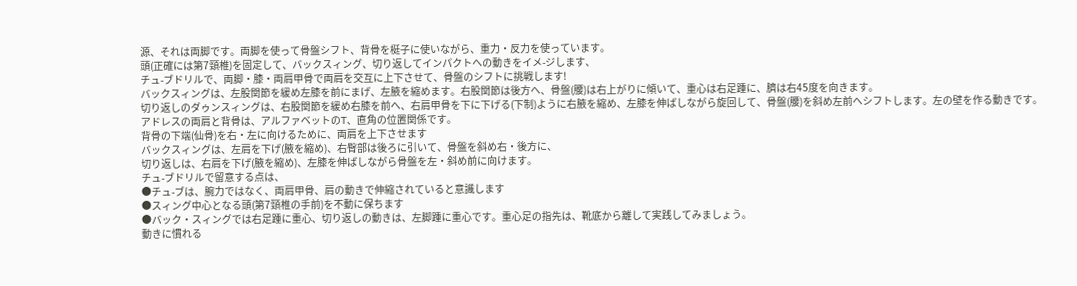源、それは両脚です。両脚を使って骨盤シフト、背骨を梃子に使いながら、重力・反力を使っています。
頭(正確には第7頸椎)を固定して、バックスィング、切り返してインパクトへの動きをイメ-ジします、
チュ-ブドリルで、両脚・膝・両肩甲骨で両肩を交互に上下させて、骨盤のシフトに挑戦します!
バックスィングは、左股関節を緩め左膝を前にまげ、左腋を縮めます。右股関節は後方へ、骨盤(腰)は右上がりに傾いて、重心は右足踵に、臍は右45度を向きます。
切り返しのダゥンスィングは、右股関節を緩め右膝を前へ、右肩甲骨を下に下げる(下制)ように右腋を縮め、左膝を伸ばしながら旋回して、骨盤(腰)を斜め左前へシフトします。左の壁を作る動きです。
アドレスの両肩と背骨は、アルファベットのT、直角の位置関係です。
背骨の下端(仙骨)を右・左に向けるために、両肩を上下させます
バックスィングは、左肩を下げ(腋を縮め)、右臀部は後ろに引いて、骨盤を斜め右・後方に、
切り返しは、右肩を下げ(腋を縮め)、左膝を伸ばしながら骨盤を左・斜め前に向けます。
チュ-ブドリルで留意する点は、
●チュ-ブは、腕力ではなく、両肩甲骨、肩の動きで伸縮されていると意識します
●スィング中心となる頭(第7頸椎の手前)を不動に保ちます
●バック・スィングでは右足踵に重心、切り返しの動きは、左脚踵に重心です。重心足の指先は、靴底から離して実践してみましょう。
動きに慣れる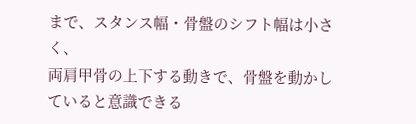まで、スタンス幅・骨盤のシフト幅は小さく、
両肩甲骨の上下する動きで、骨盤を動かしていると意識できる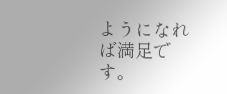ようになれば満足です。